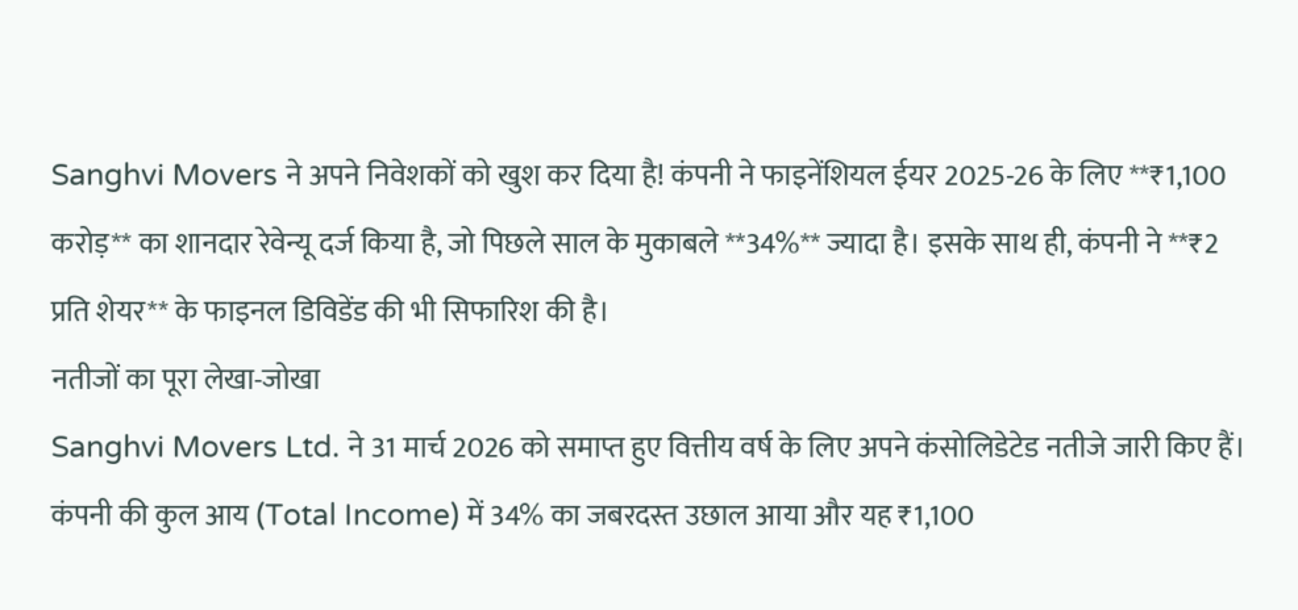Sanghvi Movers ने अपने निवेशकों को खुश कर दिया है! कंपनी ने फाइनेंशियल ईयर 2025-26 के लिए **₹1,100 करोड़** का शानदार रेवेन्यू दर्ज किया है, जो पिछले साल के मुकाबले **34%** ज्यादा है। इसके साथ ही, कंपनी ने **₹2 प्रति शेयर** के फाइनल डिविडेंड की भी सिफारिश की है।
नतीजों का पूरा लेखा-जोखा
Sanghvi Movers Ltd. ने 31 मार्च 2026 को समाप्त हुए वित्तीय वर्ष के लिए अपने कंसोलिडेटेड नतीजे जारी किए हैं। कंपनी की कुल आय (Total Income) में 34% का जबरदस्त उछाल आया और यह ₹1,100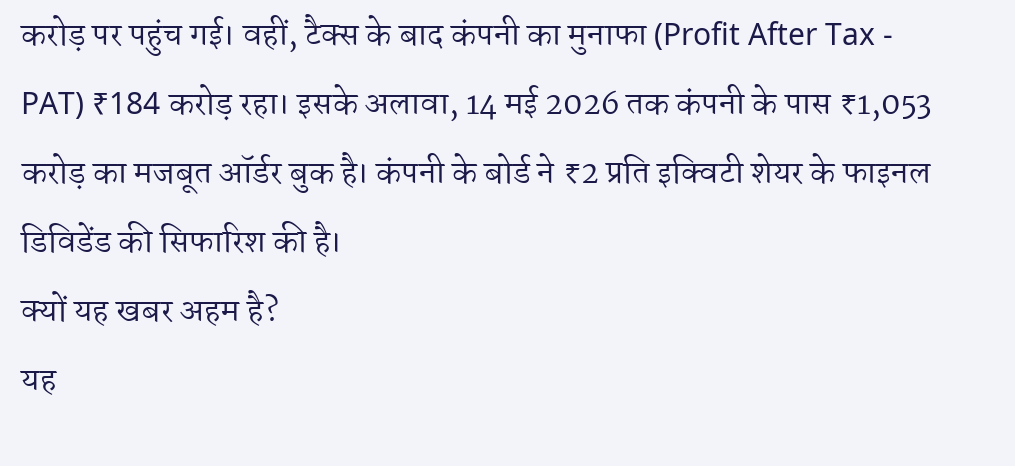करोड़ पर पहुंच गई। वहीं, टैक्स के बाद कंपनी का मुनाफा (Profit After Tax - PAT) ₹184 करोड़ रहा। इसके अलावा, 14 मई 2026 तक कंपनी के पास ₹1,053 करोड़ का मजबूत ऑर्डर बुक है। कंपनी के बोर्ड ने ₹2 प्रति इक्विटी शेयर के फाइनल डिविडेंड की सिफारिश की है।
क्यों यह खबर अहम है?
यह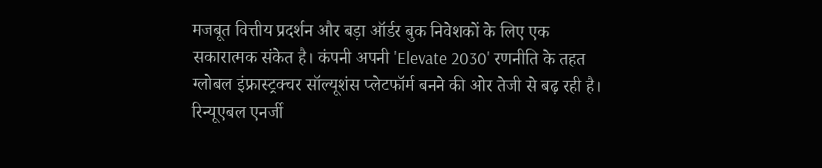मजबूत वित्तीय प्रदर्शन और बड़ा ऑर्डर बुक निवेशकों के लिए एक सकारात्मक संकेत है। कंपनी अपनी 'Elevate 2030' रणनीति के तहत ग्लोबल इंफ्रास्ट्रक्चर सॉल्यूशंस प्लेटफॉर्म बनने की ओर तेजी से बढ़ रही है। रिन्यूएबल एनर्जी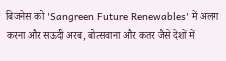बिजनेस को 'Sangreen Future Renewables' में अलग करना और सऊदी अरब, बोत्सवाना और कतर जैसे देशों में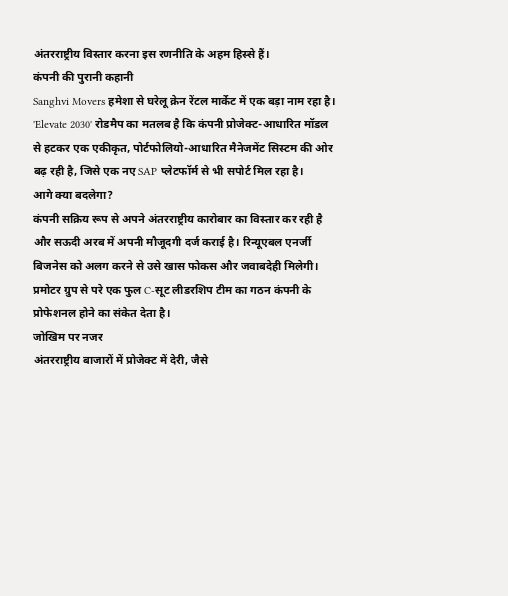अंतरराष्ट्रीय विस्तार करना इस रणनीति के अहम हिस्से हैं।
कंपनी की पुरानी कहानी
Sanghvi Movers हमेशा से घरेलू क्रेन रेंटल मार्केट में एक बड़ा नाम रहा है। 'Elevate 2030' रोडमैप का मतलब है कि कंपनी प्रोजेक्ट-आधारित मॉडल से हटकर एक एकीकृत, पोर्टफोलियो-आधारित मैनेजमेंट सिस्टम की ओर बढ़ रही है, जिसे एक नए SAP प्लेटफॉर्म से भी सपोर्ट मिल रहा है।
आगे क्या बदलेगा?
कंपनी सक्रिय रूप से अपने अंतरराष्ट्रीय कारोबार का विस्तार कर रही है और सऊदी अरब में अपनी मौजूदगी दर्ज कराई है। रिन्यूएबल एनर्जी बिजनेस को अलग करने से उसे खास फोकस और जवाबदेही मिलेगी। प्रमोटर ग्रुप से परे एक फुल C-सूट लीडरशिप टीम का गठन कंपनी के प्रोफेशनल होने का संकेत देता है।
जोखिम पर नजर
अंतरराष्ट्रीय बाजारों में प्रोजेक्ट में देरी, जैसे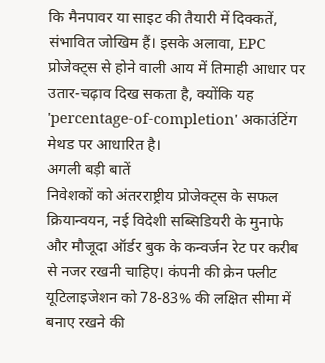कि मैनपावर या साइट की तैयारी में दिक्कतें, संभावित जोखिम हैं। इसके अलावा, EPC प्रोजेक्ट्स से होने वाली आय में तिमाही आधार पर उतार-चढ़ाव दिख सकता है, क्योंकि यह 'percentage-of-completion' अकाउंटिंग मेथड पर आधारित है।
अगली बड़ी बातें
निवेशकों को अंतरराष्ट्रीय प्रोजेक्ट्स के सफल क्रियान्वयन, नई विदेशी सब्सिडियरी के मुनाफे और मौजूदा ऑर्डर बुक के कन्वर्जन रेट पर करीब से नजर रखनी चाहिए। कंपनी की क्रेन फ्लीट यूटिलाइजेशन को 78-83% की लक्षित सीमा में बनाए रखने की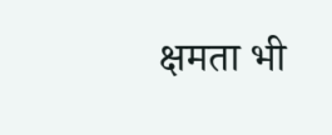क्षमता भी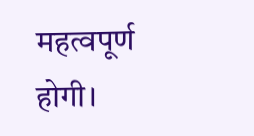महत्वपूर्ण होगी।